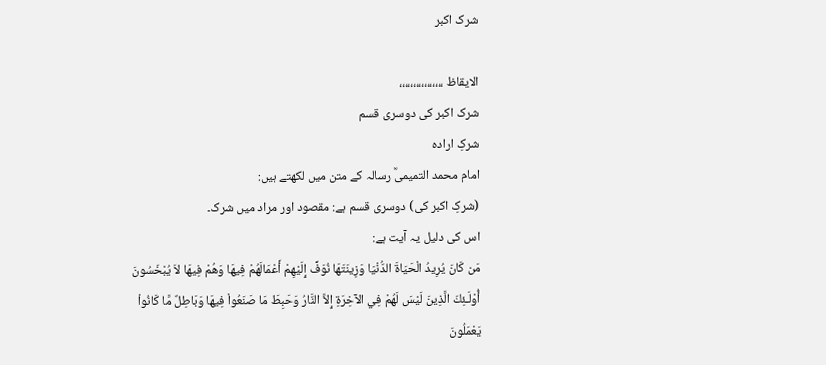شرک اکبر

الایقاظ ،،،،،،،،،،،،،،،،
شرک اکبر کی دوسری قسم
شرکِ ارادہ
امام محمد التمیمیؒ رسالہ کے متن میں لکھتے ہیں:
(شرکِ اکبر کی) دوسری قسم ہے: مقصود اور مراد میں شرک۔
اس کی دلیل یہ آیت ہے:
مَن كَانَ يُرِيدُ الْحَيَاةَ الدُّنْيَا وَزِينَتَهَا نُوَفِّ إِلَيْهِمْ أَعْمَالَهُمْ فِيهَا وَهُمْ فِيهَا لاَ يُبْخَسُونَ أُوْلَـئِكَ الَّذِينَ لَيْسَ لَهُمْ فِي الآخِرَةِ إِلاَّ النَّارُ وَحَبِطَ مَا صَنَعُواْ فِيهَا وَبَاطِلٌ مَّا كَانُواْ يَعْمَلُونَ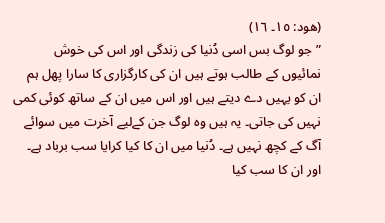(ھود: ١٥۔ ١٦)
”جو لوگ بس اسی دُنیا کی زندگی اور اس کی خوش نمائیوں کے طالب ہوتے ہیں ان کی کارگزاری کا سارا پھل ہم ان کو یہیں دے دیتے ہیں اور اس میں ان کے ساتھ کوئی کمی نہیں کی جاتی۔ یہ ہیں وہ لوگ جن کےلیے آخرت میں سوائے آگ کے کچھ نہیں ہے۔ دُنیا میں ان کا کیا کرایا سب برباد ہے۔ اور ان کا سب کیا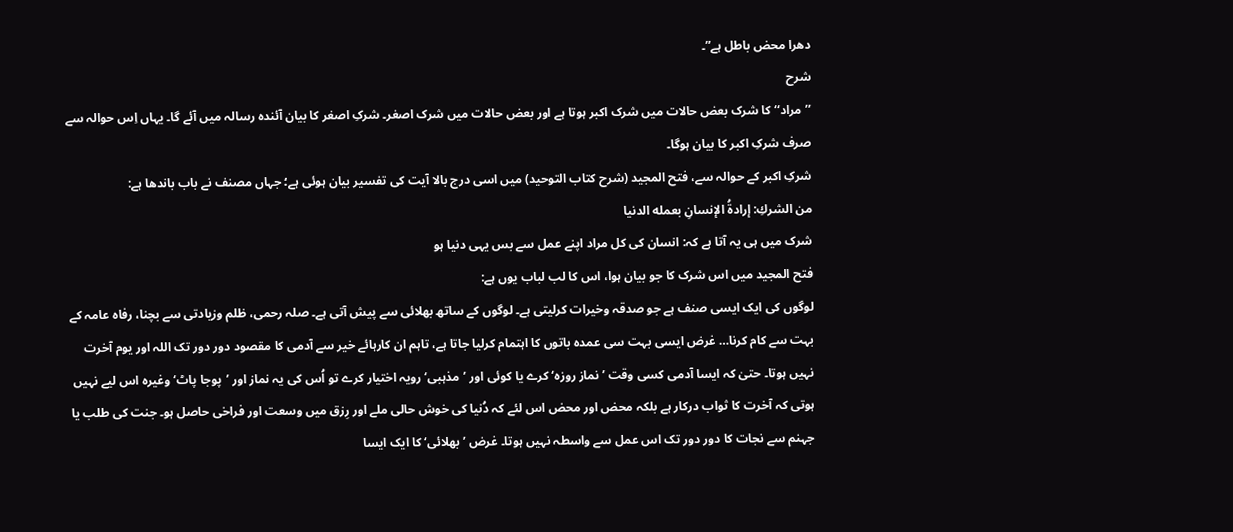دھرا محض باطل ہے”۔
شرح
’’مراد‘‘ کا شرک بعض حالات میں شرک اکبر ہوتا ہے اور بعض حالات میں شرک اصغر۔ شرکِ اصغر کا بیان آئندہ رسالہ میں آئے گا۔ یہاں اِس حوالہ سے صرف شرکِ اکبر کا بیان ہوگا۔
شرکِ اکبر کے حوالہ سے، فتح المجید (شرح کتاب التوحید) میں اسی درج بالا آیت کی تفسیر بیان ہوئی ہے؛ جہاں مصنف نے باب باندھا ہے:
من الشركِ: إرادةُ الإنسانِ بعمله الدنيا
شرک میں ہی یہ آتا ہے کہ: انسان کی کل مراد اپنے عمل سے بس یہی دنیا ہو
فتح المجید میں اس شرک کا جو بیان ہوا، اس کا لب لباب یوں ہے:
لوگوں کی ایک ایسی صنف ہے جو صدقہ وخیرات کرلیتی ہے۔ لوگوں کے ساتھ بھلائی سے پیش آتی ہے۔ صلہ رحمی، ظلم وزیادتی سے بچنا، رفاہ عامہ کے بہت سے کام کرنا… غرض ایسی بہت سی عمدہ باتوں کا اہتمام کرلیا جاتا ہے، تاہم ان کارہائے خیر سے آدمی کا مقصود دور دور تک اللہ اور یوم آخرت نہیں ہوتا۔ حتیٰ کہ ایسا آدمی کسی وقت ’نماز روزہ‘ کرے یا کوئی اور ’مذہبی‘ رویہ اختیار کرے تو اُس کی یہ نماز اور ’پوجا پاٹ‘ وغیرہ اس لیے نہیں ہوتی کہ آخرت کا ثواب درکار ہے بلکہ محض اور محض اس لئے کہ دُنیا کی خوش حالی ملے اور رِزق میں وسعت اور فراخی حاصل ہو۔ جنت کی طلب یا جہنم سے نجات کا دور دور تک اس عمل سے واسطہ نہیں ہوتا۔ غرض ’بھلائی‘ کا ایک ایسا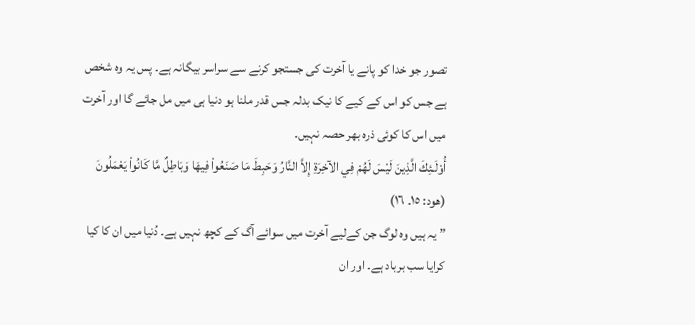تصور جو خدا کو پانے یا آخرت کی جستجو کرنے سے سراسر بیگانہ ہے۔ پس یہ وہ شخص ہے جس کو اس کے کیے کا نیک بدلہ جس قدر ملنا ہو دنیا ہی میں مل جائے گا اور آخرت میں اس کا کوئی ذرہ بھر حصہ نہیں۔
أُوْلَـئِكَ الَّذِينَ لَيْسَ لَهُمْ فِي الآخِرَةِ إِلاَّ النَّارُ وَحَبِطَ مَا صَنَعُواْ فِيهَا وَبَاطِلٌ مَّا كَانُواْ يَعْمَلُونَ (ھود: ١٥۔ ١٦)
” یہ ہیں وہ لوگ جن کےلیے آخرت میں سوائے آگ کے کچھ نہیں ہے۔ دُنیا میں ان کا کیا کرایا سب برباد ہے۔ اور ان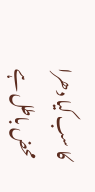کا سب کیا دھرا محض باطل ہے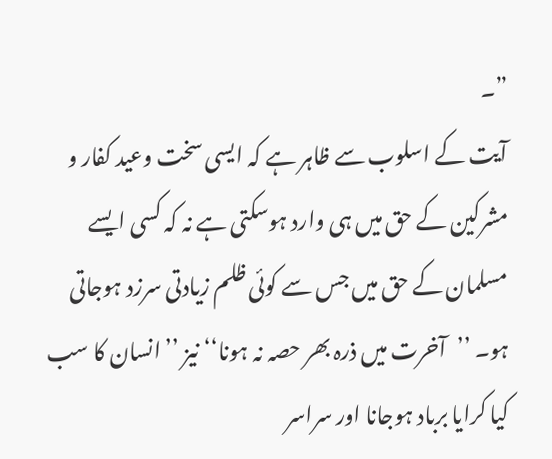”۔
آیت کے اسلوب سے ظاہر ہے کہ ایسی سخت وعید کفار و مشرکین کے حق میں ہی وارد ہوسکتی ہے نہ کہ کسی ایسے مسلمان کے حق میں جس سے کوئی ظلم زیادتی سرزد ہوجاتی ہو۔ ’’آخرت میں ذرہ بھر حصہ نہ ہونا‘‘ نیز ’’انسان کا سب کیا کرایا برباد ہوجانا اور سراسر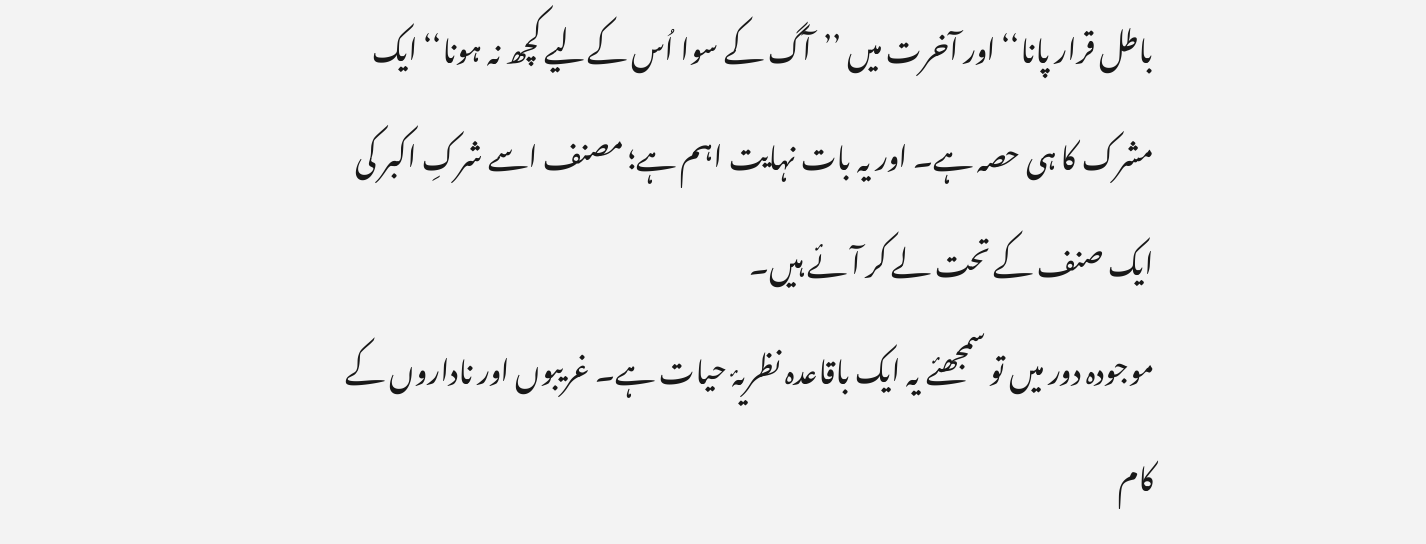باطل قرار پانا‘‘ اور آخرت میں ’’آگ کے سوا اُس کےلیے کچھ نہ ہونا‘‘ ایک مشرک کا ہی حصہ ہے۔ اور یہ بات نہایت اہم ہے؛ مصنف اسے شرکِ اکبر کی ایک صنف کے تحت لے کر آئے ہیں۔
موجودہ دور میں تو سمجھئے یہ ایک باقاعدہ نظریۂ حیات ہے۔ غریبوں اور ناداروں کے کام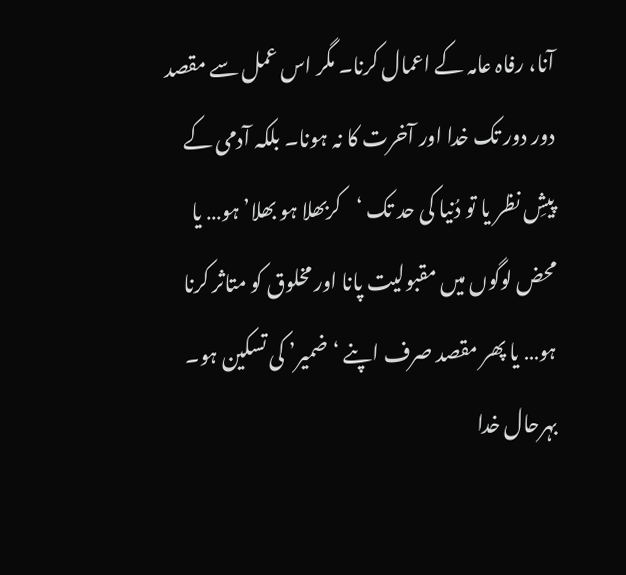آنا، رفاہ عامہ کے اعمال کرنا۔ مگر اس عمل سے مقصد دور دور تک خدا اور آخرت کا نہ ہونا۔ بلکہ آدمی کے پیشِ نظر یا تو دُنیا کی حد تک ‘کربھلا ہو بھلا’ ہو… یا محض لوگوں میں مقبولیت پانا اور مخلوق کو متاثر کرنا ہو… یا پھر مقصد صرف اپنے ‘ضمیر’ کی تسکین ہو۔ بہرحال خدا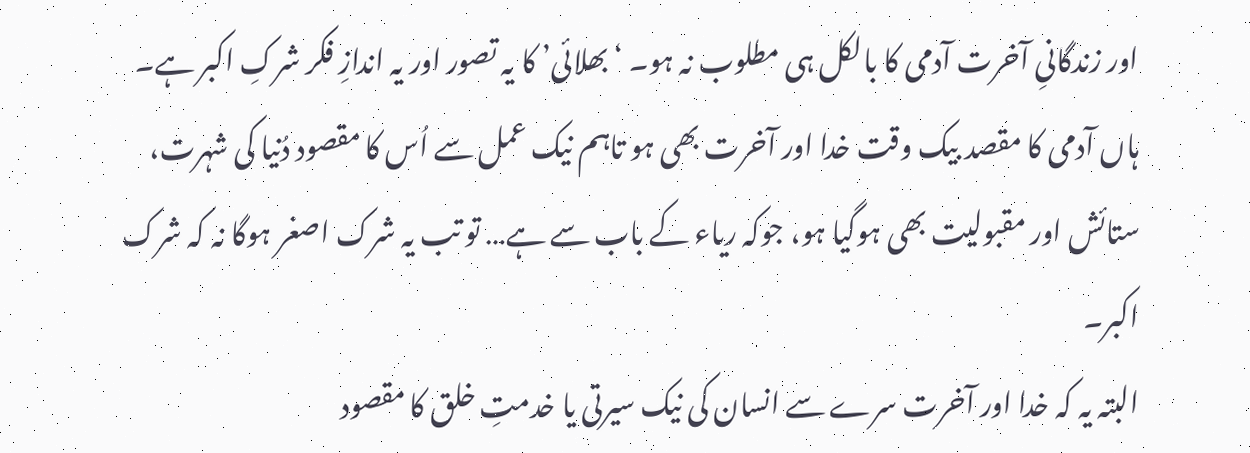اور زندگانیِ آخرت آدمی کا بالکل ہی مطلوب نہ ہو۔ ‘بھلائی’ کا یہ تصور اور یہ اندازِ فکر شرکِ اکبر ہے۔
ہاں آدمی کا مقصد بیک وقت خدا اور آخرت بھی ہو تاہم نیک عمل سے اُس کا مقصود دُنیا کی شہرت، ستائش اور مقبولیت بھی ہوگیا ہو، جوکہ ریاء کے باب سے ہے… تو تب یہ شرک اصغر ہوگا نہ کہ شرک اکبر۔
البتہ یہ کہ خدا اور آخرت سرے سے انسان کی نیک سیرتی یا خدمتِ خلق کا مقصود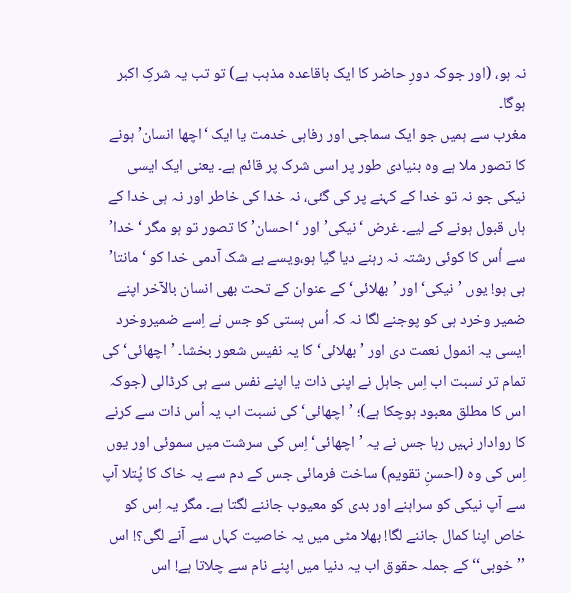نہ ہو، (اور جوکہ دورِ حاضر کا ایک باقاعدہ مذہب ہے) تو تب یہ شرکِ اکبر ہوگا۔
مغرب سے ہمیں جو ایک سماجی اور رفاہی خدمت یا ایک ‘اچھا انسان’ ہونے کا تصور ملا ہے وہ بنیادی طور پر اسی شرک پر قائم ہے۔ یعنی ایک ایسی نیکی جو نہ تو خدا کے کہنے پر کی گئی، نہ خدا کی خاطر اور نہ ہی خدا کے ہاں قبول ہونے کے لیے۔ غرض ‘نیکی’ اور ‘احسان’ کا تصور تو ہو مگر ‘خدا’ سے اُس کا کوئی رشتہ نہ رہنے دیا گیا ہو،ویسے بے شک آدمی خدا کو ‘مانتا’ ہی ہو! یوں ’نیکی‘ اور ’بھلائی‘ کے عنوان کے تحت بھی انسان بالآخر اپنے ضمیر وخرد ہی کو پوجنے لگا نہ کہ اُس ہستی کو جس نے اِسے ضمیروخرد ایسی یہ انمول نعمت دی اور ’بھلائی‘ کا یہ نفیس شعور بخشا۔ ’اچھائی‘ کی تمام تر نسبت اب اِس جاہل نے اپنی ذات یا اپنے نفس سے ہی کرڈالی (جوکہ اس کا مطلق معبود ہوچکا ہے)؛ ’اچھائی‘ کی نسبت اب یہ اُس ذات سے کرنے کا روادار نہیں رہا جس نے یہ ’اچھائی‘ اِس کی سرشت میں سموئی اور یوں اِس کی وہ (احسنِ تقویم) ساخت فرمائی جس کے دم سے یہ خاک کا پُتلا آپ سے آپ نیکی کو سراہنے اور بدی کو معیوب جاننے لگتا ہے۔ مگر یہ اِس کو خاص اپنا کمال جاننے لگا! بھلا مٹی میں یہ خاصیت کہاں سے آنے لگی؟! اس ’’خوبی‘‘ کے جملہ حقوق اب یہ دنیا میں اپنے نام سے چلاتا ہے! اس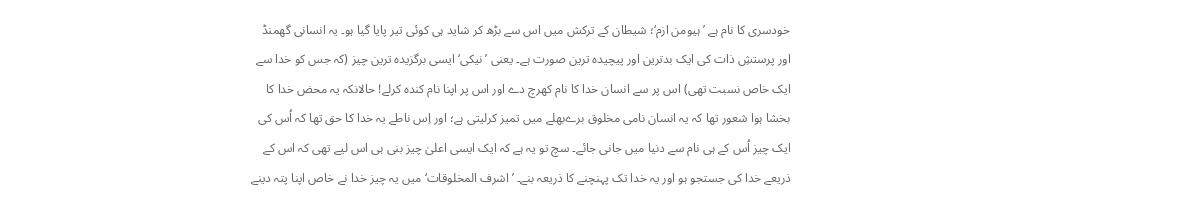خودسری کا نام ہے ’ہیومن ازم‘؛ شیطان کے ترکش میں اس سے بڑھ کر شاید ہی کوئی تیر پایا گیا ہو۔ یہ انسانی گھمنڈ اور پرستشِ ذات کی ایک بدترین اور پیچیدہ ترین صورت ہے۔ یعنی ’نیکی‘ ایسی برگزیدہ ترین چیز (کہ جس کو خدا سے ایک خاص نسبت تھی) اس پر سے انسان خدا کا نام کھرچ دے اور اس پر اپنا نام کندہ کرلے! حالانکہ یہ محض خدا کا بخشا ہوا شعور تھا کہ یہ انسان نامی مخلوق برےبھلے میں تمیز کرلیتی ہے؛ اور اِس ناطے یہ خدا کا حق تھا کہ اُس کی ایک چیز اُس کے ہی نام سے دنیا میں جانی جائے۔ سچ تو یہ ہے کہ ایک ایسی اعلیٰ چیز بنی ہی اس لیے تھی کہ اس کے ذریعے خدا کی جستجو ہو اور یہ خدا تک پہنچنے کا ذریعہ بنے۔ ’اشرف المخلوقات‘ میں یہ چیز خدا نے خاص اپنا پتہ دینے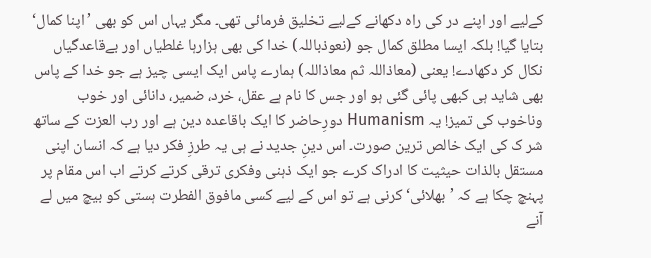کےلیے اور اپنے در کی راہ دکھانے کےلیے تخلیق فرمائی تھی۔ مگر یہاں اس کو بھی ’اپنا کمال‘ بتایا گیا! بلکہ ایسا مطلق کمال جو (نعوذباللہ) خدا کی بھی ہزارہا غلطیاں اور بےقاعدگیاں نکال کر دکھادے! یعنی (معاذاللہ ثم معاذاللہ) ہمارے پاس ایک ایسی چیز ہے جو خدا کے پاس بھی شاید ہی کبھی پائی گئی ہو اور جس کا نام ہے عقل، خرد، ضمیر، دانائی اور خوب وناخوب کی تمیز! یہ Humanism دورِحاضر کا ایک باقاعدہ دین ہے اور رب العزت کے ساتھ شر ک کی ایک خالص ترین صورت۔ اس دینِ جدید نے ہی یہ طرزِ فکر دیا ہے کہ انسان اپنی مستقل بالذات حیثیت کا ادراک کرے جو ایک ذہنی وفکری ترقی کرتے کرتے اب اس مقام پر پہنچ چکا ہے کہ ’بھلائی‘ کرنی ہے تو اس کے لیے کسی مافوق الفطرت ہستی کو بیچ میں لے آنے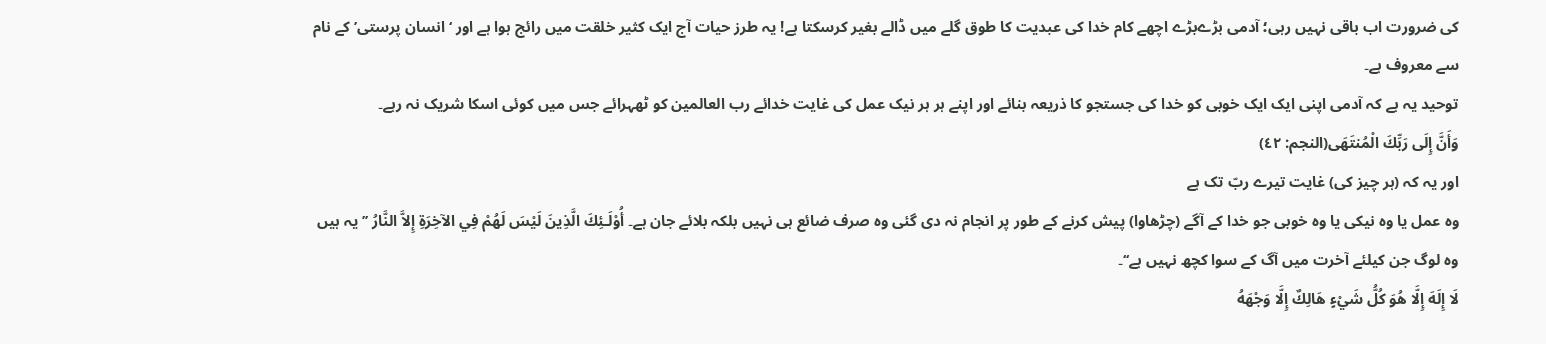کی ضرورت اب باقی نہیں رہی؛ آدمی بڑےبڑے اچھے کام خدا کی عبدیت کا طوق گلے میں ڈالے بغیر کرسکتا ہے! یہ طرز حیات آج ایک کثیر خلقت میں رائج ہوا ہے اور ‘انسان پرستی’ کے نام سے معروف ہے۔
توحید یہ ہے کہ آدمی اپنی ایک ایک خوبی کو خدا کی جستجو کا ذریعہ بنائے اور اپنے ہر ہر نیک عمل کی غایت خدائے رب العالمین کو ٹھہرائے جس میں کوئی اسکا شریک نہ رہے۔
وَأَنَّ إِلَى رَبِّكَ الْمُنتَهَى(النجم: ٤٢)
اور یہ کہ (ہر چیز کی) غایت تیرے ربّ تک ہے
وہ عمل یا وہ نیکی یا وہ خوبی جو خدا کے آگے (چڑھاوا) پیش کرنے کے طور پر انجام نہ دی گئی وہ صرف ضائع ہی نہیں بلکہ بلائے جان ہے۔ أُوْلَـئِكَ الَّذِينَ لَيْسَ لَهُمْ فِي الآخِرَةِ إِلاَّ النَّارُ ’’یہ ہیں وہ لوگ جن کیلئے آخرت میں آگ کے سوا کچھ نہیں ہے‘‘۔
لَا إِلَهَ إِلَّا هُوَ كُلُّ شَيْءٍ هَالِكٌ إِلَّا وَجْهَهُ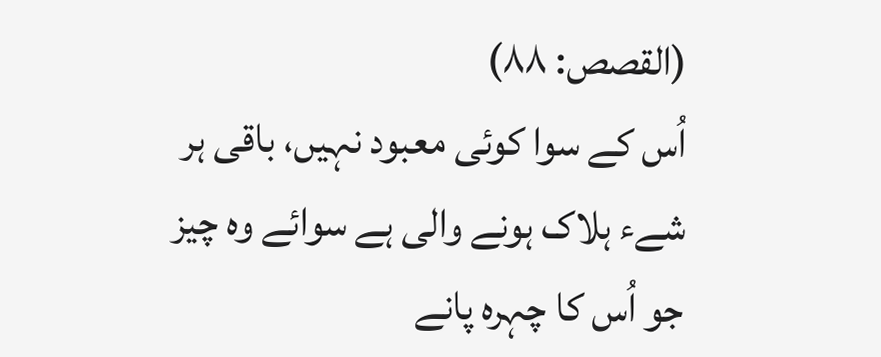(القصص: ٨٨)
اُس کے سوا کوئی معبود نہیں، باقی ہر شےء ہلاک ہونے والی ہے سوائے وہ چیز جو اُس کا چہرہ پانے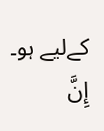کےلیے ہو۔
إِنَّ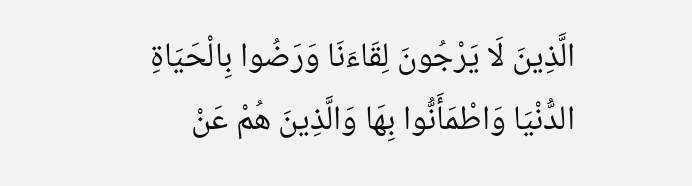الَّذِينَ لَا يَرْجُونَ لِقَاءَنَا وَرَضُوا بِالْحَيَاةِ الدُّنْيَا وَاطْمَأَنُّوا بِهَا وَالَّذِينَ هُمْ عَنْ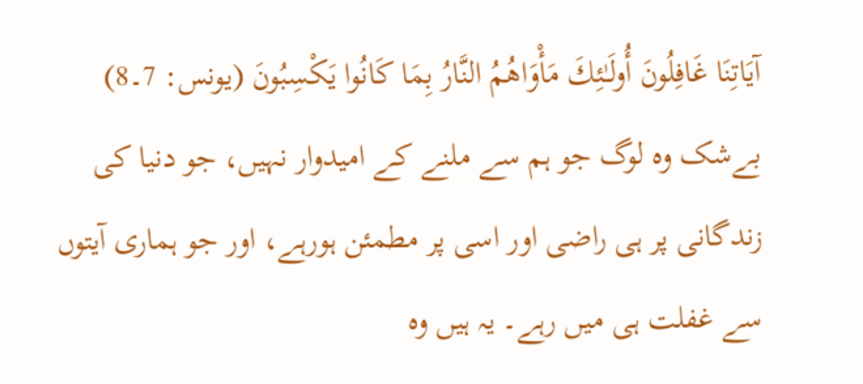آيَاتِنَا غَافِلُونَ أُولَـٰئِكَ مَأْوَاهُمُ النَّارُ بِمَا كَانُوا يَكْسِبُونَ (یونس: 7۔8)
بےشک وہ لوگ جو ہم سے ملنے کے امیدوار نہیں، جو دنیا کی زندگانی پر ہی راضی اور اسی پر مطمئن ہورہے، اور جو ہماری آیتوں سے غفلت ہی میں رہے۔ یہ ہیں وہ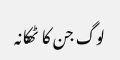لوگ جن کا ٹھکانہ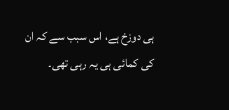ہی دوزخ ہے، اس سبب سے کہ ان کی کمائی ہی یہ رہی تھی۔